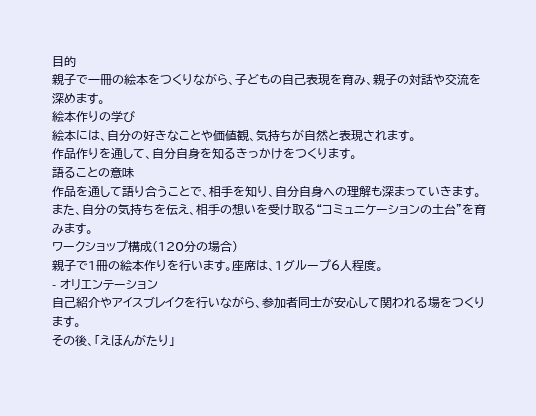目的
親子で一冊の絵本をつくりながら、子どもの自己表現を育み、親子の対話や交流を深めます。
絵本作りの学び
絵本には、自分の好きなことや価値観、気持ちが自然と表現されます。
作品作りを通して、自分自身を知るきっかけをつくります。
語ることの意味
作品を通して語り合うことで、相手を知り、自分自身への理解も深まっていきます。
また、自分の気持ちを伝え、相手の想いを受け取る“コミュニケーションの土台”を育みます。
ワークショップ構成(120分の場合)
親子で1冊の絵本作りを行います。座席は、1グループ6人程度。
- オリエンテーション
自己紹介やアイスブレイクを行いながら、参加者同士が安心して関われる場をつくります。
その後、「えほんがたり」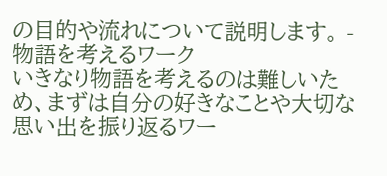の目的や流れについて説明します。 - 物語を考えるワーク
いきなり物語を考えるのは難しいため、まずは自分の好きなことや大切な思い出を振り返るワー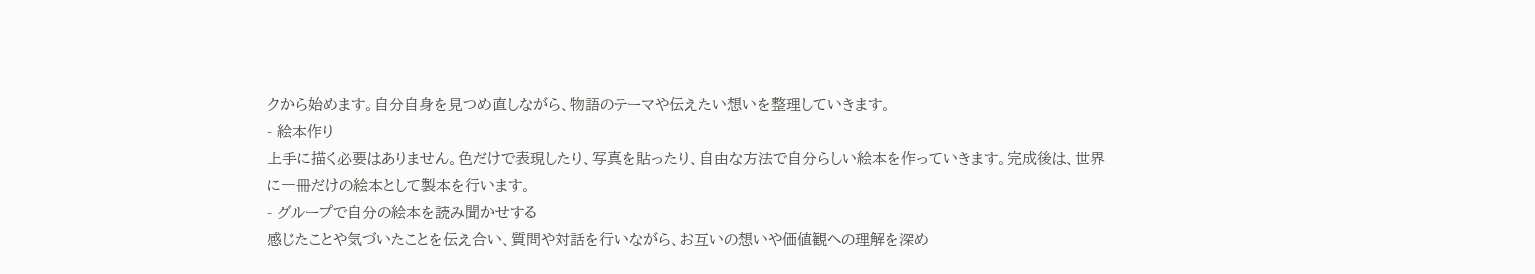クから始めます。自分自身を見つめ直しながら、物語のテーマや伝えたい想いを整理していきます。
- 絵本作り
上手に描く必要はありません。色だけで表現したり、写真を貼ったり、自由な方法で自分らしい絵本を作っていきます。完成後は、世界に一冊だけの絵本として製本を行います。
- グループで自分の絵本を読み聞かせする
感じたことや気づいたことを伝え合い、質問や対話を行いながら、お互いの想いや価値観への理解を深め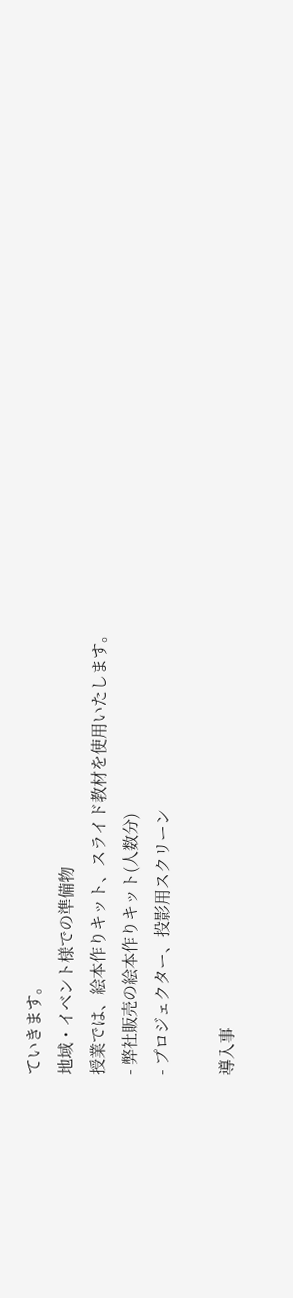ていきます。
地域・イベント様での準備物
授業では、絵本作りキット、スライド教材を使用いたします。
- 弊社販売の絵本作りキット(人数分)
- プロジェクター、投影用スクリーン

導入事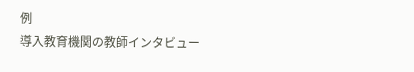例
導入教育機関の教師インタビュー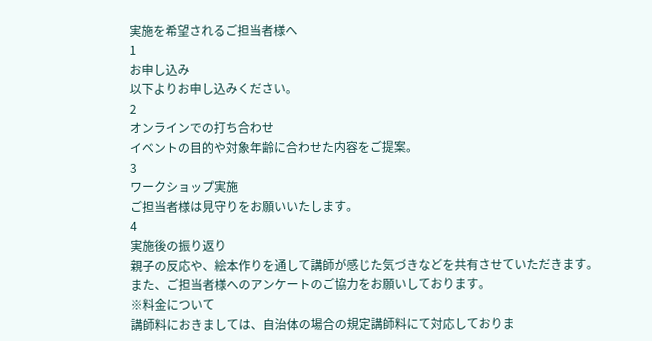実施を希望されるご担当者様へ
1
お申し込み
以下よりお申し込みください。
2
オンラインでの打ち合わせ
イベントの目的や対象年齢に合わせた内容をご提案。
3
ワークショップ実施
ご担当者様は見守りをお願いいたします。
4
実施後の振り返り
親子の反応や、絵本作りを通して講師が感じた気づきなどを共有させていただきます。
また、ご担当者様へのアンケートのご協力をお願いしております。
※料金について
講師料におきましては、自治体の場合の規定講師料にて対応しておりま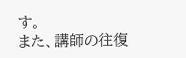す。
また、講師の往復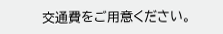交通費をご用意ください。